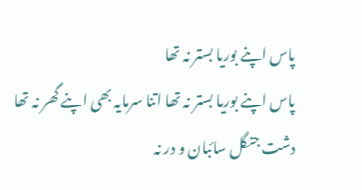پاس اپنے بوریا بستر نہ تھا
پاس اپنے بوریا بستر نہ تھا اتنا سرمایہ بھی اپنے گھر نہ تھا دشت جنگل سائبان و در نہ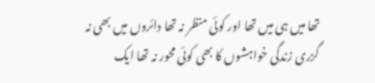تھا میں ہی میں تھا اور کوئی منظر نہ تھا دائروں میں بھی نہ گزری زندگی خواہشوں کا بھی کوئی محور نہ تھا ایک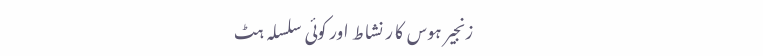زنجیر ہوس کار نشاط اور کوئی سلسلہ ہٹ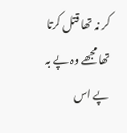کر نہ تھا قتل کرتا تھا مجھے وہ پے بہ پے اس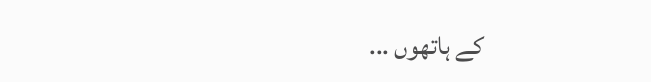کے ہاتھوں ...